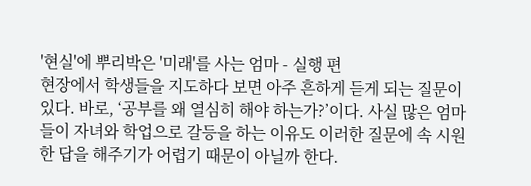'현실'에 뿌리박은 '미래'를 사는 엄마 - 실행 편
현장에서 학생들을 지도하다 보면 아주 흔하게 듣게 되는 질문이 있다. 바로, ‘공부를 왜 열심히 해야 하는가?’이다. 사실 많은 엄마들이 자녀와 학업으로 갈등을 하는 이유도 이러한 질문에 속 시원한 답을 해주기가 어렵기 때문이 아닐까 한다.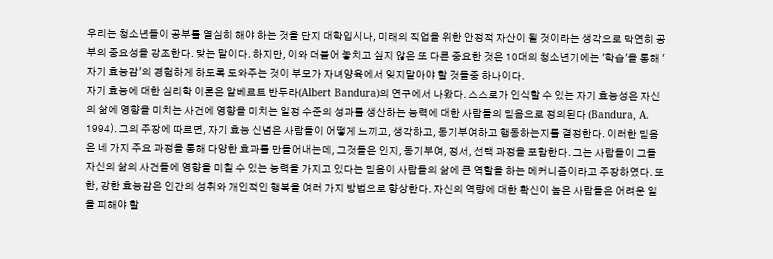우리는 청소년들이 공부를 열심히 해야 하는 것을 단지 대학입시나, 미래의 직업을 위한 안정적 자산이 될 것이라는 생각으로 막연히 공부의 중요성을 강조한다. 맞는 말이다. 하지만, 이와 더불어 놓치고 싶지 않은 또 다른 중요한 것은 10대의 청소년기에는 '학습'을 통해 '자기 효능감’의 경험하게 하도록 도와주는 것이 부모가 자녀양육에서 잊지말아야 할 것들중 하나이다.
자기 효능에 대한 심리학 이론은 알베르트 반두라(Albert Bandura)의 연구에서 나왔다. 스스로가 인식할 수 있는 자기 효능성은 자신의 삶에 영향을 미치는 사건에 영향을 미치는 일정 수준의 성과를 생산하는 능력에 대한 사람들의 믿음으로 정의된다 (Bandura, A. 1994). 그의 주장에 따르면, 자기 효능 신념은 사람들이 어떻게 느끼고, 생각하고, 동기부여하고 행동하는지를 결정한다. 이러한 믿음은 네 가지 주요 과정을 통해 다양한 효과를 만들어내는데, 그것들은 인지, 동기부여, 정서, 선택 과정을 포함한다. 그는 사람들이 그들 자신의 삶의 사건들에 영향을 미칠 수 있는 능력을 가지고 있다는 믿음이 사람들의 삶에 큰 역할을 하는 메커니즘이라고 주장하였다. 또한, 강한 효능감은 인간의 성취와 개인적인 행복을 여러 가지 방법으로 향상한다. 자신의 역량에 대한 확신이 높은 사람들은 어려운 일을 피해야 할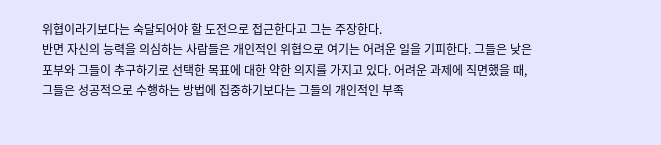위협이라기보다는 숙달되어야 할 도전으로 접근한다고 그는 주장한다.
반면 자신의 능력을 의심하는 사람들은 개인적인 위협으로 여기는 어려운 일을 기피한다. 그들은 낮은 포부와 그들이 추구하기로 선택한 목표에 대한 약한 의지를 가지고 있다. 어려운 과제에 직면했을 때, 그들은 성공적으로 수행하는 방법에 집중하기보다는 그들의 개인적인 부족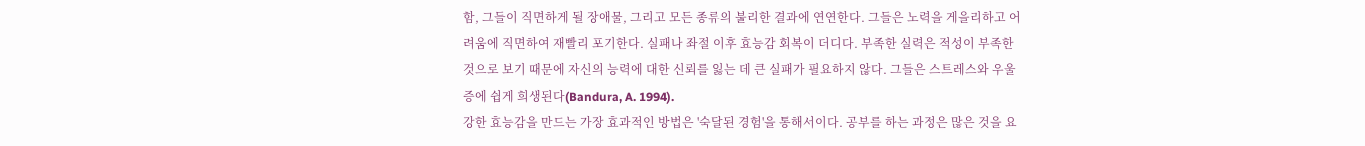함, 그들이 직면하게 될 장애물, 그리고 모든 종류의 불리한 결과에 연연한다. 그들은 노력을 게을리하고 어려움에 직면하여 재빨리 포기한다. 실패나 좌절 이후 효능감 회복이 더디다. 부족한 실력은 적성이 부족한 것으로 보기 때문에 자신의 능력에 대한 신뢰를 잃는 데 큰 실패가 필요하지 않다. 그들은 스트레스와 우울증에 쉽게 희생된다(Bandura, A. 1994).
강한 효능감을 만드는 가장 효과적인 방법은 '숙달된 경험'을 통해서이다. 공부를 하는 과정은 많은 것을 요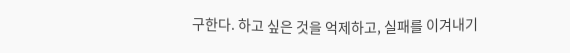구한다. 하고 싶은 것을 억제하고, 실패를 이겨내기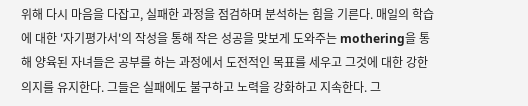위해 다시 마음을 다잡고, 실패한 과정을 점검하며 분석하는 힘을 기른다. 매일의 학습에 대한 '자기평가서'의 작성을 통해 작은 성공을 맞보게 도와주는 mothering을 통해 양육된 자녀들은 공부를 하는 과정에서 도전적인 목표를 세우고 그것에 대한 강한 의지를 유지한다. 그들은 실패에도 불구하고 노력을 강화하고 지속한다. 그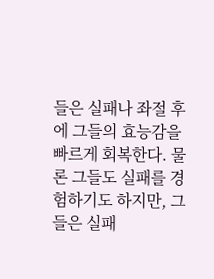들은 실패나 좌절 후에 그들의 효능감을 빠르게 회복한다. 물론 그들도 실패를 경험하기도 하지만, 그들은 실패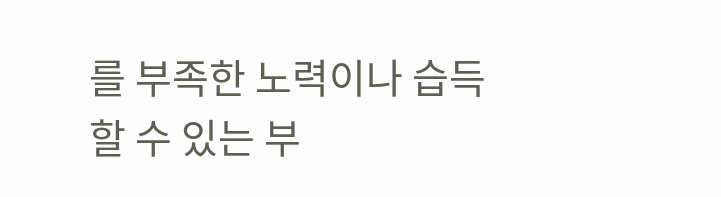를 부족한 노력이나 습득할 수 있는 부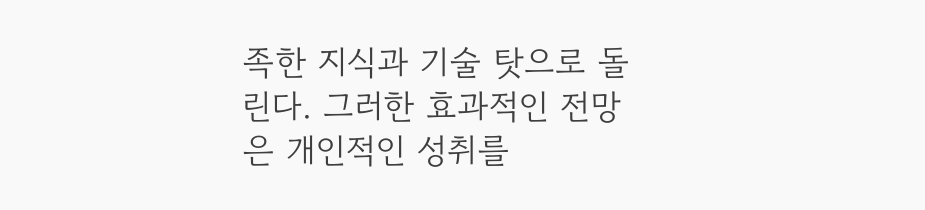족한 지식과 기술 탓으로 돌린다. 그러한 효과적인 전망은 개인적인 성취를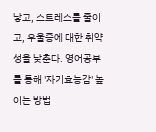낳고, 스트레스를 줄이고, 우울증에 대한 취약성을 낮춘다. 영어공부를 통해 '자기효능감' 높이는 방법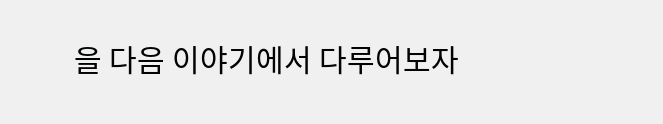을 다음 이야기에서 다루어보자